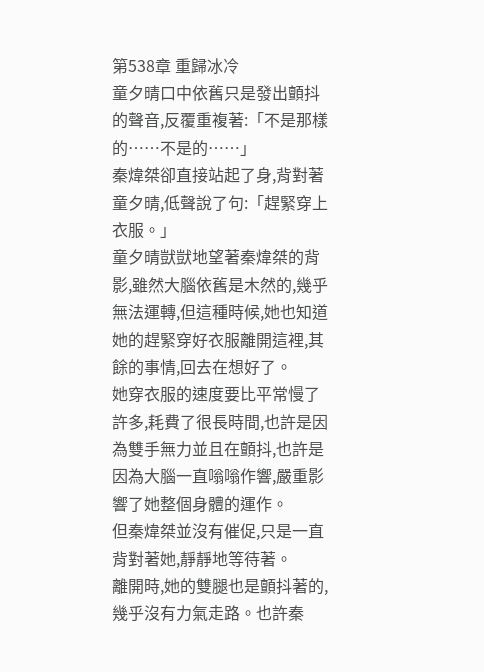第538章 重歸冰冷
童夕晴口中依舊只是發出顫抖的聲音,反覆重複著:「不是那樣的……不是的……」
秦煒桀卻直接站起了身,背對著童夕晴,低聲說了句:「趕緊穿上衣服。」
童夕晴獃獃地望著秦煒桀的背影,雖然大腦依舊是木然的,幾乎無法運轉,但這種時候,她也知道她的趕緊穿好衣服離開這裡,其餘的事情,回去在想好了。
她穿衣服的速度要比平常慢了許多,耗費了很長時間,也許是因為雙手無力並且在顫抖,也許是因為大腦一直嗡嗡作響,嚴重影響了她整個身體的運作。
但秦煒桀並沒有催促,只是一直背對著她,靜靜地等待著。
離開時,她的雙腿也是顫抖著的,幾乎沒有力氣走路。也許秦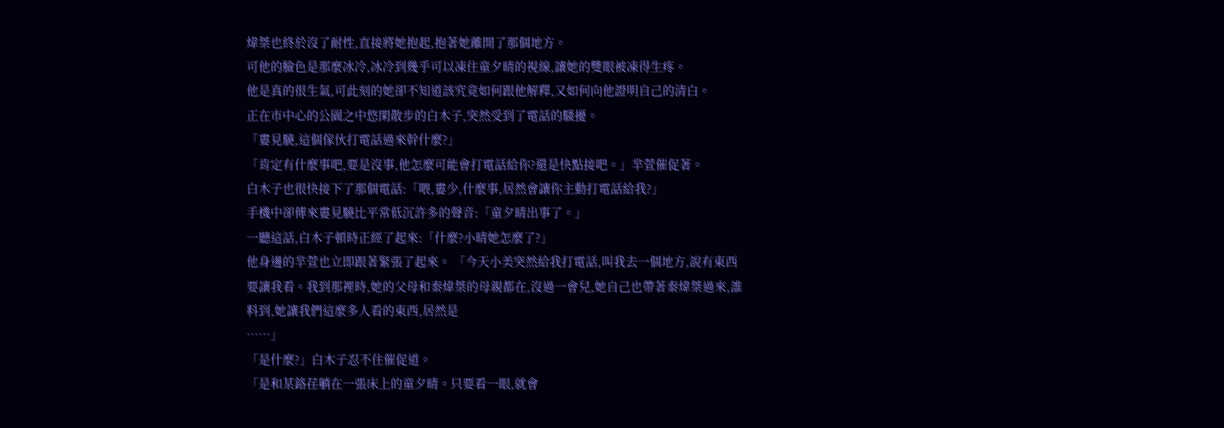煒桀也終於沒了耐性,直接將她抱起,抱著她離開了那個地方。
可他的臉色是那麼冰冷,冰冷到幾乎可以凍住童夕晴的視線,讓她的雙眼被凍得生疼。
他是真的很生氣,可此刻的她卻不知道該究竟如何跟他解釋,又如何向他證明自己的清白。
正在市中心的公園之中悠閑散步的白木子,突然受到了電話的騷擾。
「婁見驍,這個傢伙打電話過來幹什麼?」
「肯定有什麼事吧,要是沒事,他怎麼可能會打電話給你?還是快點接吧。」羋萱催促著。
白木子也很快接下了那個電話:「喂,婁少,什麼事,居然會讓你主動打電話給我?」
手機中卻傳來婁見驍比平常低沉許多的聲音:「童夕晴出事了。」
一聽這話,白木子頓時正經了起來:「什麼?小晴她怎麼了?」
他身邊的羋萱也立即跟著緊張了起來。 「今天小美突然給我打電話,叫我去一個地方,說有東西要讓我看。我到那裡時,她的父母和秦煒桀的母親都在,沒過一會兒,她自己也帶著秦煒桀過來,誰料到,她讓我們這麼多人看的東西,居然是
……」
「是什麼?」白木子忍不住催促道。
「是和某鉻荏躺在一張床上的童夕晴。只要看一眼,就會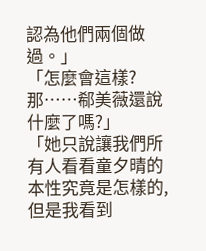認為他們兩個做過。」
「怎麼會這樣?那……郗美薇還說什麼了嗎?」
「她只說讓我們所有人看看童夕晴的本性究竟是怎樣的,但是我看到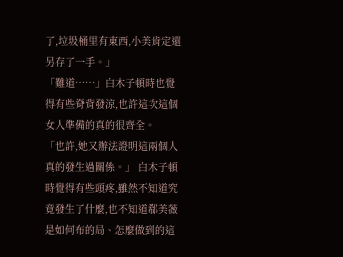了,垃圾桶里有東西,小美肯定還另存了一手。」
「難道……」白木子頓時也覺得有些脊背發涼,也許這次這個女人準備的真的很齊全。
「也許,她又辦法證明這兩個人真的發生過關係。」 白木子頓時覺得有些頭疼,雖然不知道究竟發生了什麼,也不知道郗美薇是如何布的局、怎麼做到的這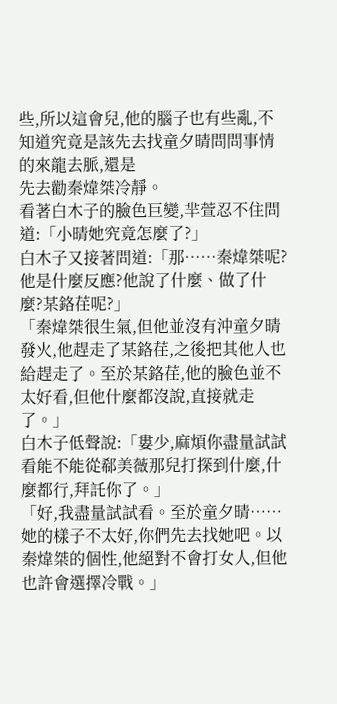些,所以這會兒,他的腦子也有些亂,不知道究竟是該先去找童夕晴問問事情的來龍去脈,還是
先去勸秦煒桀冷靜。
看著白木子的臉色巨變,羋萱忍不住問道:「小晴她究竟怎麼了?」
白木子又接著問道:「那……秦煒桀呢?他是什麼反應?他說了什麼、做了什麼?某鉻荏呢?」
「秦煒桀很生氣,但他並沒有沖童夕晴發火,他趕走了某鉻荏,之後把其他人也給趕走了。至於某鉻荏,他的臉色並不太好看,但他什麼都沒說,直接就走了。」
白木子低聲說:「婁少,麻煩你盡量試試看能不能從郗美薇那兒打探到什麼,什麼都行,拜託你了。」
「好,我盡量試試看。至於童夕晴……她的樣子不太好,你們先去找她吧。以秦煒桀的個性,他絕對不會打女人,但他也許會選擇冷戰。」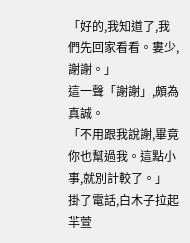「好的,我知道了,我們先回家看看。婁少,謝謝。」
這一聲「謝謝」,頗為真誠。
「不用跟我說謝,畢竟你也幫過我。這點小事,就別計較了。」
掛了電話,白木子拉起羋萱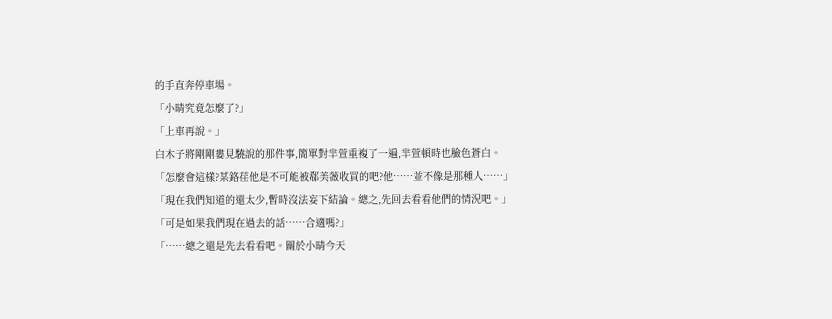的手直奔停車場。
「小晴究竟怎麼了?」
「上車再說。」
白木子將剛剛婁見驍說的那件事,簡單對羋萱重複了一遍,羋萱頓時也臉色蒼白。
「怎麼會這樣?某鉻荏他是不可能被郗美薇收買的吧?他……並不像是那種人……」
「現在我們知道的還太少,暫時沒法妄下結論。總之,先回去看看他們的情況吧。」
「可是如果我們現在過去的話……合適嗎?」
「……總之還是先去看看吧。關於小晴今天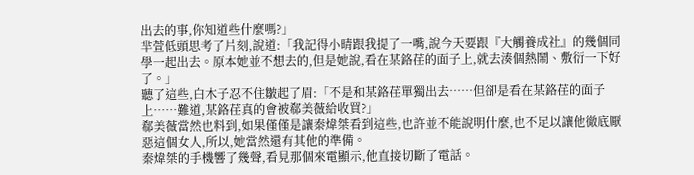出去的事,你知道些什麼嗎?」
羋萱低頭思考了片刻,說道:「我記得小晴跟我提了一嘴,說今天要跟『大觸養成社』的幾個同學一起出去。原本她並不想去的,但是她說,看在某鉻荏的面子上,就去湊個熱鬧、敷衍一下好了。」
聽了這些,白木子忍不住皺起了眉:「不是和某鉻荏單獨出去……但卻是看在某鉻荏的面子上……難道,某鉻荏真的會被郗美薇給收買?」
郗美薇當然也料到,如果僅僅是讓秦煒桀看到這些,也許並不能說明什麼,也不足以讓他徹底厭惡這個女人,所以,她當然還有其他的準備。
秦煒桀的手機響了幾聲,看見那個來電顯示,他直接切斷了電話。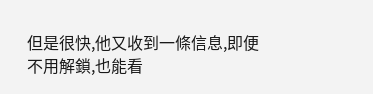但是很快,他又收到一條信息,即便不用解鎖,也能看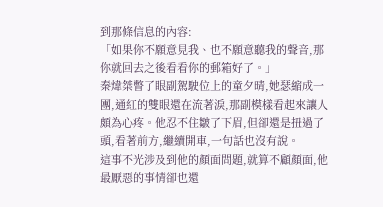到那條信息的內容:
「如果你不願意見我、也不願意聽我的聲音,那你就回去之後看看你的郵箱好了。」
秦煒桀瞥了眼副駕駛位上的童夕晴,她瑟縮成一團,通紅的雙眼還在流著淚,那副模樣看起來讓人頗為心疼。他忍不住皺了下眉,但卻還是扭過了頭,看著前方,繼續開車,一句話也沒有說。
這事不光涉及到他的顏面問題,就算不顧顏面,他最厭惡的事情卻也還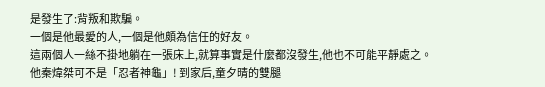是發生了:背叛和欺騙。
一個是他最愛的人,一個是他頗為信任的好友。
這兩個人一絲不掛地躺在一張床上,就算事實是什麼都沒發生,他也不可能平靜處之。
他秦煒桀可不是「忍者神龜」! 到家后,童夕晴的雙腿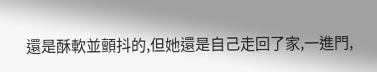還是酥軟並顫抖的,但她還是自己走回了家,一進門,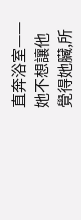直奔浴室——她不想讓他覺得她臟,所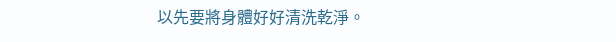以先要將身體好好清洗乾淨。